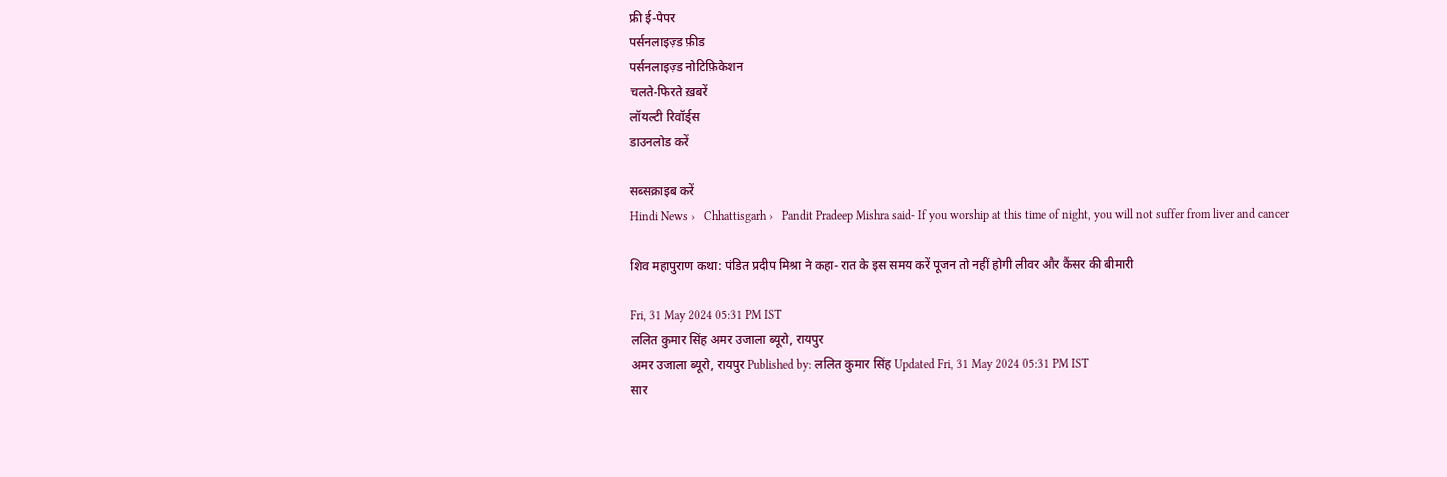फ्री ई-पेपर
पर्सनलाइज़्ड फ़ीड
पर्सनलाइज़्ड नोटिफ़िकेशन
चलते-फिरते ख़बरें
लॉयल्टी रिवॉर्ड्स
डाउनलोड करें

सब्सक्राइब करें
Hindi News ›   Chhattisgarh ›   Pandit Pradeep Mishra said- If you worship at this time of night, you will not suffer from liver and cancer

शिव महापुराण कथा: पंडित प्रदीप मिश्रा ने कहा- रात के इस समय करें पूजन तो नहीं होगी लीवर और कैंसर की बीमारी

Fri, 31 May 2024 05:31 PM IST
ललित कुमार सिंह अमर उजाला ब्यूरो, रायपुर
अमर उजाला ब्यूरो, रायपुर Published by: ललित कुमार सिंह Updated Fri, 31 May 2024 05:31 PM IST
सार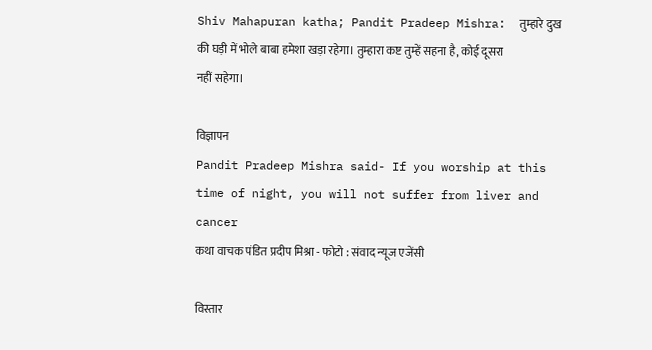Shiv Mahapuran katha; Pandit Pradeep Mishra:  तुम्हारे दुख की घड़ी में भोले बाबा हमेशा खड़ा रहेगा। तुम्हारा कष्ट तुम्हें सहना है, कोई दूसरा नहीं सहेगा।

विज्ञापन
Pandit Pradeep Mishra said- If you worship at this time of night, you will not suffer from liver and cancer
कथा वाचक पंडित प्रदीप मिश्रा - फोटो : संवाद न्यूज एजेंसी

विस्तार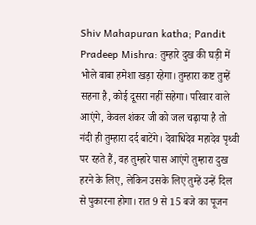Shiv Mahapuran katha; Pandit Pradeep Mishra: तुम्हारे दुख की घड़ी में भोले बाबा हमेशा खड़ा रहेगा। तुम्हारा कष्ट तुम्हें सहना है, कोई दूसरा नहीं सहेगा। परिवार वाले आएंगे, केवल शंकर जी को जल चढ़ाया है तो नंदी ही तुम्हारा दर्द बाटेंगे। देवाधिदेव महादेव पृथ्वी पर रहते हैं, वह तुम्हारे पास आएंगे तुम्हारा दुख हरने के लिए, लेकिन उसके लिए तुम्हें उन्हें दिल से पुकारना होगा। रात 9 से 15 बजे का पूजन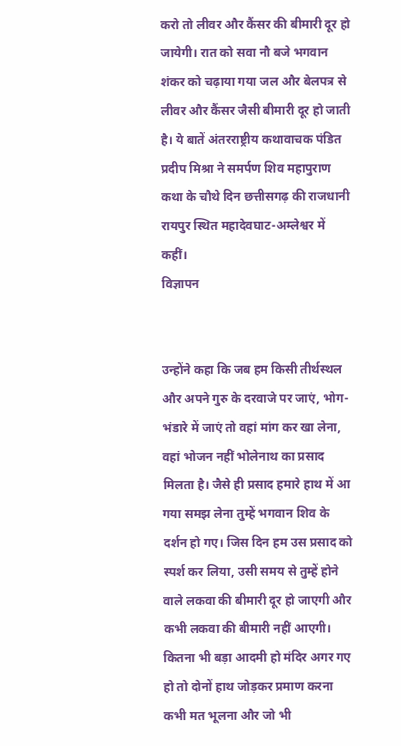करो तो लीवर और कैंसर की बीमारी दूर हो जायेगी। रात को सवा नौ बजे भगवान शंकर को चढ़ाया गया जल और बेलपत्र से लीवर और कैंसर जैसी बीमारी दूर हो जाती है। ये बातें अंतरराष्ट्रीय कथावाचक पंडित प्रदीप मिश्रा ने समर्पण शिव महापुराण कथा के चौथे दिन छत्तीसगढ़ की राजधानी रायपुर स्थित महादेवघाट-अम्लेश्वर में कहीं।
विज्ञापन


उन्होंने कहा कि जब हम किसी तीर्थस्थल और अपने गुरु के दरवाजे पर जाएं, भोग-भंडारे में जाएं तो वहां मांग कर खा लेना, वहां भोजन नहीं भोलेनाथ का प्रसाद मिलता है। जैसे ही प्रसाद हमारे हाथ में आ गया समझ लेना तुम्हें भगवान शिव के दर्शन हो गए। जिस दिन हम उस प्रसाद को स्पर्श कर लिया, उसी समय से तुम्हें होने वाले लकवा की बीमारी दूर हो जाएगी और कभी लकवा की बीमारी नहीं आएगी। कितना भी बड़ा आदमी हो मंदिर अगर गए हो तो दोनों हाथ जोड़कर प्रमाण करना कभी मत भूलना और जो भी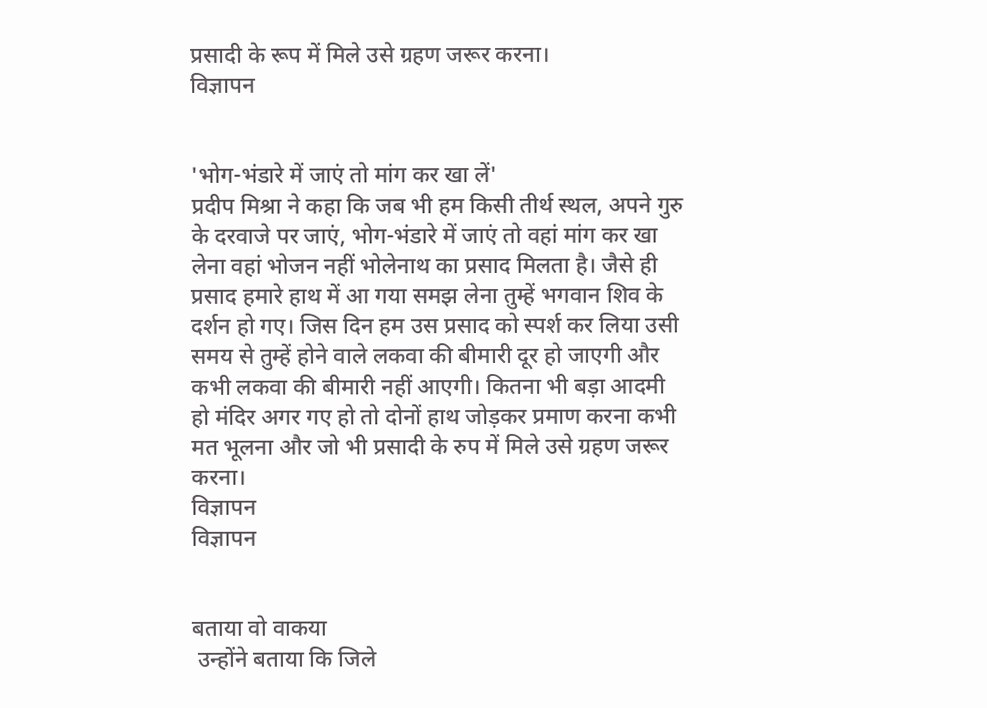प्रसादी के रूप में मिले उसे ग्रहण जरूर करना।
विज्ञापन


'भोग-भंडारे में जाएं तो मांग कर खा लें'
प्रदीप मिश्रा ने कहा कि जब भी हम किसी तीर्थ स्थल, अपने गुरु के दरवाजे पर जाएं, भोग-भंडारे में जाएं तो वहां मांग कर खा लेना वहां भोजन नहीं भोलेनाथ का प्रसाद मिलता है। जैसे ही प्रसाद हमारे हाथ में आ गया समझ लेना तुम्हें भगवान शिव के दर्शन हो गए। जिस दिन हम उस प्रसाद को स्पर्श कर लिया उसी समय से तुम्हें होने वाले लकवा की बीमारी दूर हो जाएगी और कभी लकवा की बीमारी नहीं आएगी। कितना भी बड़ा आदमी हो मंदिर अगर गए हो तो दोनों हाथ जोड़कर प्रमाण करना कभी मत भूलना और जो भी प्रसादी के रुप में मिले उसे ग्रहण जरूर करना।
विज्ञापन
विज्ञापन


बताया वो वाकया
 उन्होंने बताया कि जिले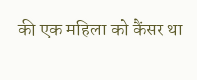की एक महिला को कैंसर था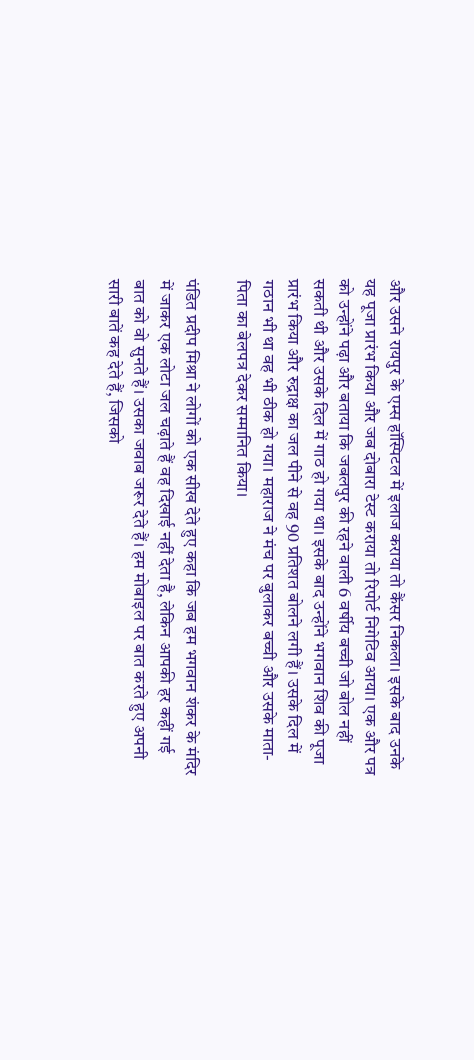और उसने रायपुर के एम्स हॉस्पिटल में इलाज कराया तो कैंसर निकला। इसके बाद उनके यह पूजा प्रारंभ किया और जब दोबारा टेस्ट कराया तो रिपोर्ट निगेटिव आया। एक और पत्र को उन्होंने पढ़ा और बताया कि जबलपुर की रहने वाली 6 वर्षीय बच्ची जो बोल नहीं सकती थी और उसके दिल में गाठ हो गया था। इसके बाद उन्होंने भगवान शिव की पूजा प्रारंभ किया और रुद्राक्ष का जल पीने से वह 90 प्रतिशत बोलने लगी हैं। उसके दिल में गठान भी था वह भी ठीक हो गया। महाराज ने मंच पर बुलाकर बच्ची और उसके माता-पिता का बेलपत्र देकर सम्मानित किया।

पंडित प्रदीप मिश्रा ने लोगों को एक सीख देते हुए कहा कि जब हम भगवान शंकर के मंदिर में जाकर एक लोटा जल चढ़ाते हैं वह दिखाई नहीं देता है, लेकिन आपकी हर कहीं गई बात को वो सुनते हैं। उसका जवाब जरूर देते हैं। हम मोबाइल पर बात करते हुए अपनी सारी बातें कह देते हैं, जिसको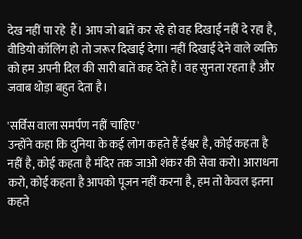देख नहीं पा रहे  हैं। आप जो बातें कर रहे हो वह दिखाई नहीं दे रहा है, वीडियो कॉलिंग हो तो जरूर दिखाई देगा। नहीं दिखाई देने वाले व्यक्ति को हम अपनी दिल की सारी बातें कह देते हैं। वह सुनता रहता है और जवाब थोड़ा बहुत देता है।

'सर्विस वाला समर्पण नहीं चाहिए'
उन्होंने कहा कि दुनिया के कई लोग कहते हैं ईश्वर है, कोई कहता है नहीं है, कोई कहता है मंदिर तक जाओ शंकर की सेवा करो। आराधना करो, कोई कहता है आपको पूजन नहीं करना है, हम तो केवल इतना कहते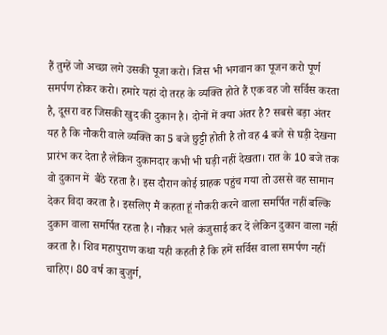हैं तुम्हें जो अच्छा लगे उसकी पूजा करो। जिस भी भगवान का पूजन करो पूर्ण समर्पण होकर करो। हमारे यहां दो तरह के व्यक्ति होते हैं एक वह जो सर्विस करता है, दूसरा वह जिसकी खुद की दुकान है। दोनों में क्या अंतर है? सबसे बड़ा अंतर यह है कि नौकरी वाले व्यक्ति का 5 बजे छुट्टी होती है तो वह 4 बजे से घड़ी देखना प्रारंभ कर देता है लेकिन दुकानदार कभी भी घड़ी नहीं देखता। रात के 10 बजे तक वो दुकान में  बैठे रहता है। इस दौरान कोई ग्राहक पहुंच गया तो उससे वह सामान देकर विदा करता है। इसलिए मैं कहता हूं नौकरी करने वाला समर्पित नहीं बल्कि दुकान वाला समर्पित रहता है। नौकर भले कंजुसाई कर दें लेकिन दुकान वाला नहीं करता है। शिव महापुराण कथा यही कहती है कि हमें सर्विस वाला समर्पण नहीं चाहिए। 80 वर्ष का बुजुर्ग,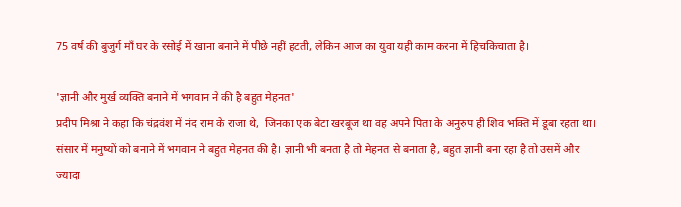75 वर्ष की बुजुर्ग माँ घर के रसोई में खाना बनाने में पीछे नहीं हटती, लेकिन आज का युवा यही काम करना में हिचकिचाता है।

'ज्ञानी और मुर्ख व्यक्ति बनाने में भगवान ने की है बहुत मेहनत'
प्रदीप मिश्रा ने कहा कि चंद्रवंश में नंद राम के राजा थे,  जिनका एक बेटा खरबूज था वह अपने पिता के अनुरुप ही शिव भक्ति में डूबा रहता था। संसार में मनुष्यों को बनाने में भगवान ने बहुत मेहनत की है। ज्ञानी भी बनता है तो मेहनत से बनाता है, बहुत ज्ञानी बना रहा है तो उसमें और ज्यादा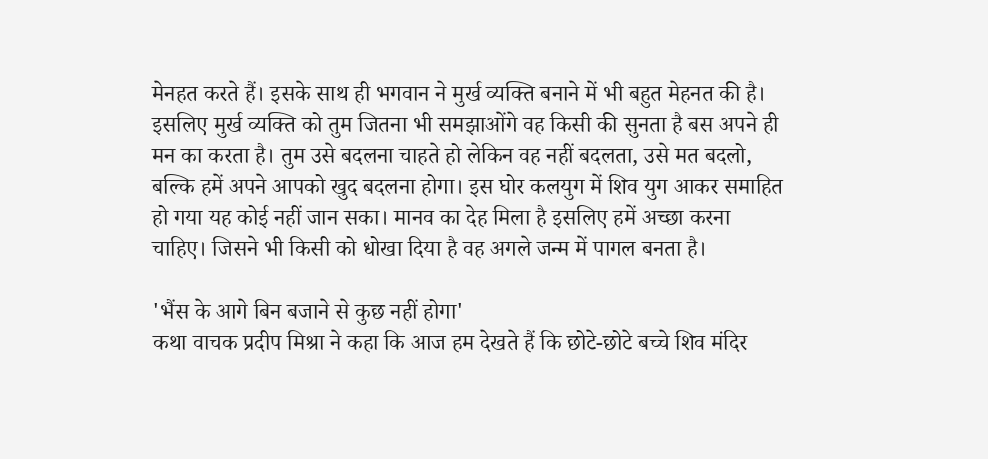मेनहत करते हैं। इसके साथ ही भगवान ने मुर्ख व्यक्ति बनाने में भी बहुत मेहनत की है। इसलिए मुर्ख व्यक्ति को तुम जितना भी समझाओंगे वह किसी की सुनता है बस अपने ही मन का करता है। तुम उसे बदलना चाहते हो लेकिन वह नहीं बदलता, उसे मत बदलो, बल्कि हमें अपने आपको खुद बदलना होगा। इस घोर कलयुग में शिव युग आकर समाहित हो गया यह कोई नहीं जान सका। मानव का देह मिला है इसलिए हमें अच्छा करना चाहिए। जिसने भी किसी को धोखा दिया है वह अगले जन्म में पागल बनता है।

'भैंस के आगे बिन बजाने से कुछ नहीं होगा'
कथा वाचक प्रदीप मिश्रा ने कहा कि आज हम देखते हैं कि छोटे-छोटे बच्चे शिव मंदिर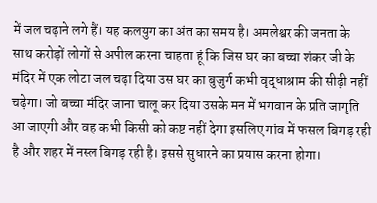में जल चढ़ाने लगे हैं। यह कलयुग का अंत का समय है। अमलेश्वर की जनता के साथ करोड़ों लोगों से अपील करना चाहता हूं कि जिस घर का बच्चा शंकर जी के मंदिर में एक लोटा जल चढ़ा दिया उस घर का बुजुर्ग कभी वृद्धाश्राम की सीढ़ी नहीं चढ़ेगा। जो बच्चा मंदिर जाना चालू कर दिया उसके मन में भगवान के प्रति जागृति आ जाएगी और वह कभी किसी को कष्ट नहीं देगा इसलिए गांव में फसल बिगड़ रही है और शहर में नस्ल बिगड़ रही है। इससे सुधारने का प्रयास करना होगा।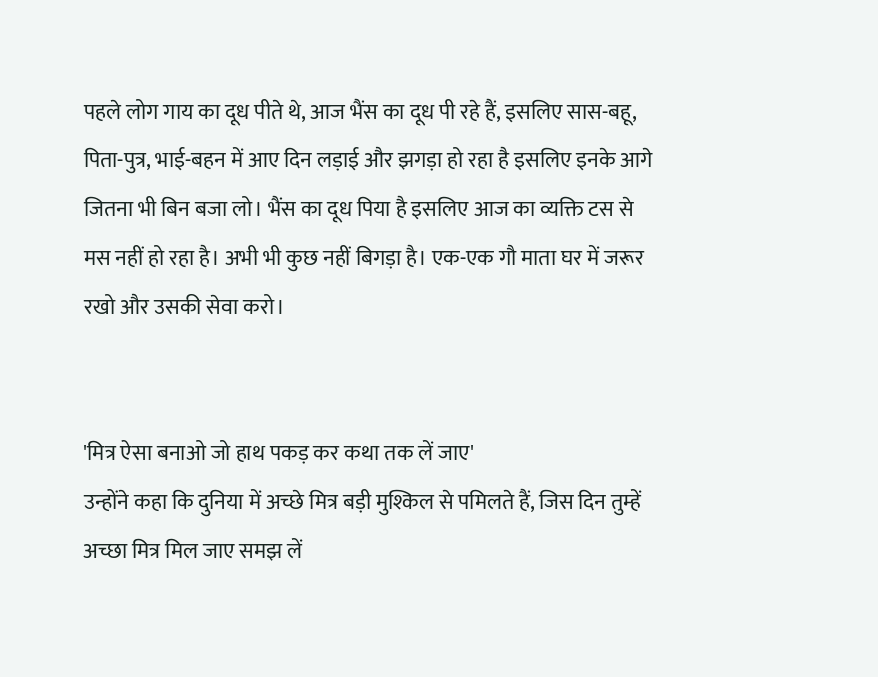पहले लोग गाय का दूध पीते थे, आज भैंस का दूध पी रहे हैं, इसलिए सास-बहू, पिता-पुत्र, भाई-बहन में आए दिन लड़ाई और झगड़ा हो रहा है इसलिए इनके आगे जितना भी बिन बजा लो। भैंस का दूध पिया है इसलिए आज का व्यक्ति टस से मस नहीं हो रहा है। अभी भी कुछ नहीं बिगड़ा है। एक-एक गौ माता घर में जरूर रखो और उसकी सेवा करो।


'मित्र ऐसा बनाओ जो हाथ पकड़ कर कथा तक लें जाए'
उन्होंने कहा कि दुनिया में अच्छे मित्र बड़ी मुश्किल से पमिलते हैं, जिस दिन तुम्हें अच्छा मित्र मिल जाए समझ लें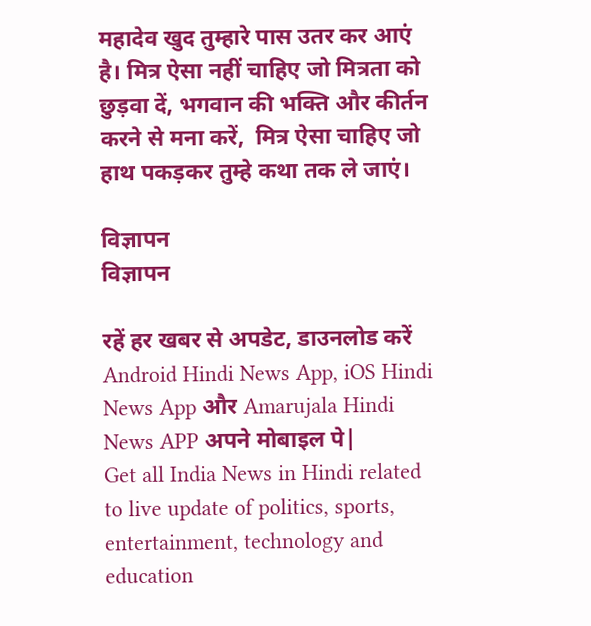महादेव खुद तुम्हारे पास उतर कर आएं है। मित्र ऐसा नहीं चाहिए जो मित्रता को छुड़वा दें, भगवान की भक्ति और कीर्तन करने से मना करें,  मित्र ऐसा चाहिए जो हाथ पकड़कर तुम्हे कथा तक ले जाएं।

विज्ञापन
विज्ञापन

रहें हर खबर से अपडेट, डाउनलोड करें Android Hindi News App, iOS Hindi News App और Amarujala Hindi News APP अपने मोबाइल पे|
Get all India News in Hindi related to live update of politics, sports, entertainment, technology and education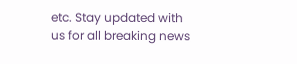etc. Stay updated with us for all breaking news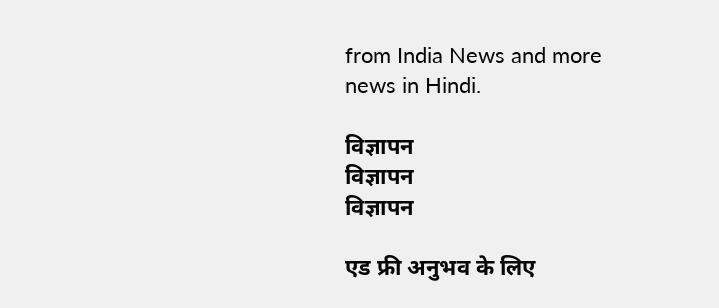from India News and more news in Hindi.

विज्ञापन
विज्ञापन
विज्ञापन

एड फ्री अनुभव के लिए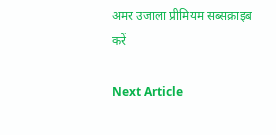अमर उजाला प्रीमियम सब्सक्राइब करें

Next Article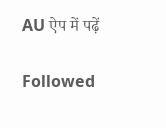AU ऐप में पढ़ें

Followed